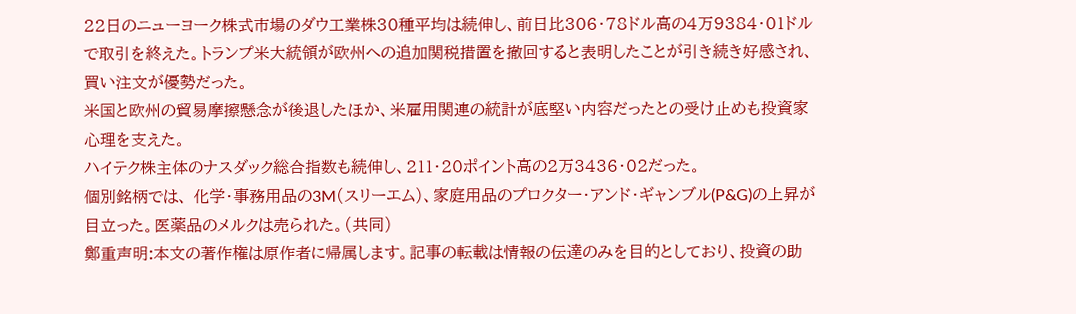22日のニューヨーク株式市場のダウ工業株30種平均は続伸し、前日比306・78ドル高の4万9384・01ドルで取引を終えた。トランプ米大統領が欧州への追加関税措置を撤回すると表明したことが引き続き好感され、買い注文が優勢だった。
米国と欧州の貿易摩擦懸念が後退したほか、米雇用関連の統計が底堅い内容だったとの受け止めも投資家心理を支えた。
ハイテク株主体のナスダック総合指数も続伸し、211・20ポイント高の2万3436・02だった。
個別銘柄では、 化学・事務用品の3M(スリーエム)、家庭用品のプロクター・アンド・ギャンブル(P&G)の上昇が目立った。医薬品のメルクは売られた。(共同)
鄭重声明:本文の著作権は原作者に帰属します。記事の転載は情報の伝達のみを目的としており、投資の助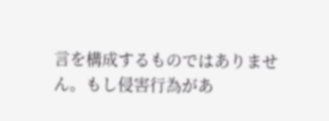言を構成するものではありません。もし侵害行為があ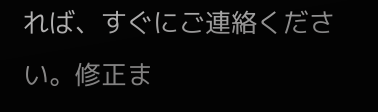れば、すぐにご連絡ください。修正ま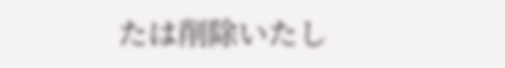たは削除いたし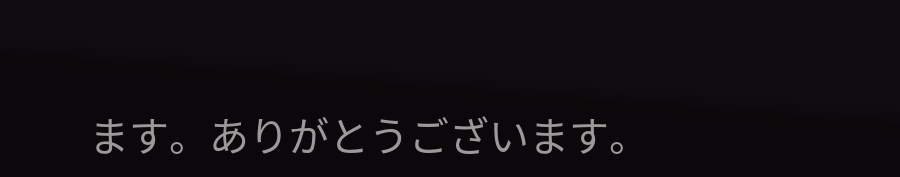ます。ありがとうございます。